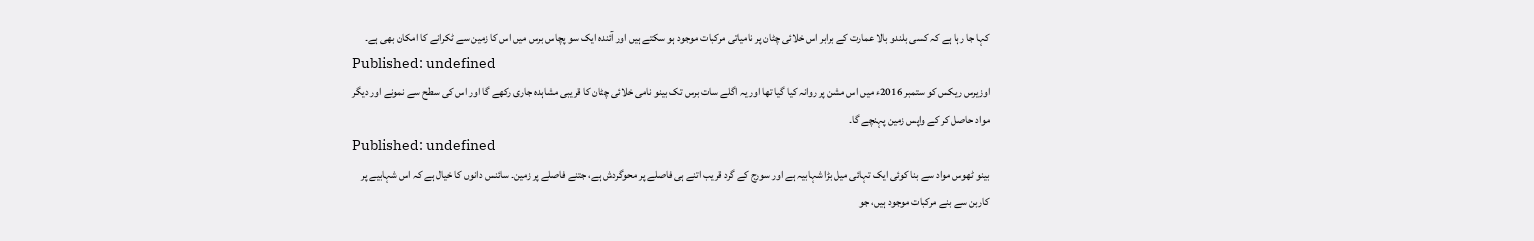کہا جا رہا ہے کہ کسی بلندو بالا عمارت کے برابر اس خلائی چٹان پر نامیاتی مرکبات موجود ہو سکتے ہیں اور آئندہ ایک سو پچاس برس میں اس کا زمین سے ٹکرانے کا امکان بھی ہے۔
Published: undefined
اوزیرس ریکس کو ستمبر 2016ء میں اس مشن پر روانہ کیا گیا تھا اور یہ اگلے سات برس تک بینو نامی خلائی چٹان کا قریبی مشاہدہ جاری رکھے گا اور اس کی سطح سے نمونے اور دیگر مواد حاصل کر کے واپس زمین پہنچے گا۔
Published: undefined
بینو ٹھوس مواد سے بنا کوئی ایک تہائی میل بڑا شہابیہ ہے اور سورج کے گرد قریب اتنے ہی فاصلے پر محوگردش ہے، جتنے فاصلے پر زمین۔ سائنس دانوں کا خیال ہے کہ اس شہابیے پر کاربن سے بنے مرکبات موجود ہیں، جو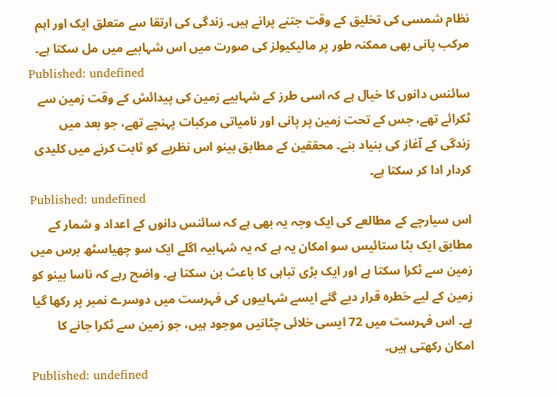نظام شمسی کی تخلیق کے وقت جتنے پرانے ہیں۔ زندگی کی ارتقا سے متعلق ایک اور اہم مرکب پانی بھی ممکنہ طور پر مالیکیولز کی صورت میں اس شہابیے میں مل سکتا ہے۔
Published: undefined
سائنس دانوں کا خیال ہے کہ اسی طرز کے شہابیے زمین کی پیدائش کے وقت زمین سے ٹکرائے تھے، جس کے تحت زمین پر پانی اور نامیاتی مرکبات پہنچے تھے، جو بعد میں زندگی کے آغاز کی بنیاد بنے۔ محققین کے مطابق بینو اس نظریے کو ثابت کرنے میں کلیدی کردار ادا کر سکتا ہے۔
Published: undefined
اس سیارچے کے مطالعے کی ایک وجہ یہ بھی ہے کہ سائنس دانوں کے اعداد و شمار کے مطابق ایک بٹا ستائیس سو امکان یہ ہے کہ یہ شہابیہ اگلے ایک سو چھیاسٹھ برس میں زمین سے ٹکرا سکتا ہے اور ایک بڑی تباہی کا باعث بن سکتا ہے۔ واضح رہے کہ ناسا بینو کو زمین کے لیے خطرہ قرار دیے گئے ایسے شہابیوں کی فہرست میں دوسرے نمبر پر رکھا گیا ہے۔ اس فہرست میں 72 ایسی خلائی چٹانیں موجود ہیں، جو زمین سے ٹکرا جانے کا امکان رکھتی ہیں۔
Published: undefined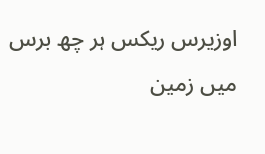اوزیرس ریکس ہر چھ برس میں زمین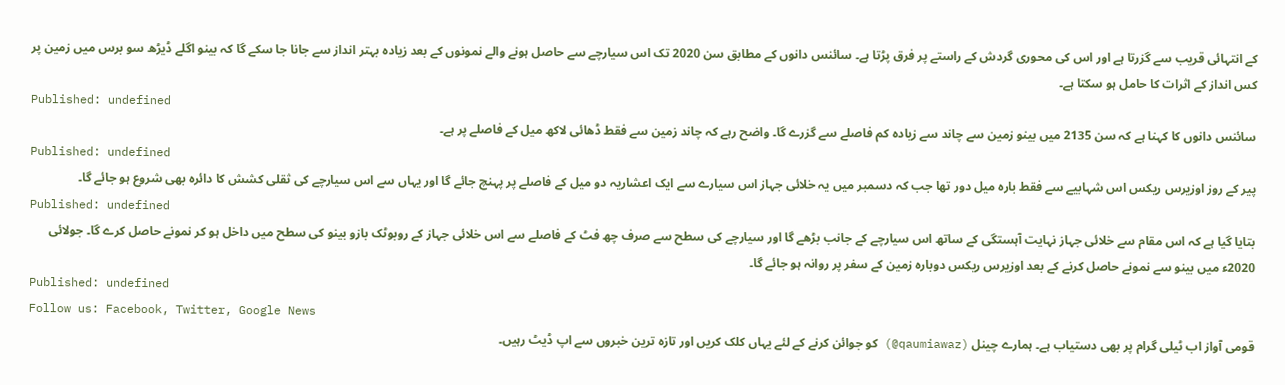کے انتہائی قریب سے گزرتا ہے اور اس کی محوری گردش کے راستے پر فرق پڑتا ہے۔ سائنس دانوں کے مطابق سن 2020 تک اس سیارچے سے حاصل ہونے والے نمونوں کے بعد زیادہ بہتر انداز سے جانا جا سکے گا کہ بینو اگلے ڈیڑھ سو برس میں زمین پر کس انداز کے اثرات کا حامل ہو سکتا ہے۔
Published: undefined
سائنس دانوں کا کہنا ہے کہ سن 2135 میں بینو زمین سے چاند سے زیادہ کم فاصلے سے گزرے گا۔ واضح رہے کہ چاند زمین سے فقط ڈھائی لاکھ میل کے فاصلے پر ہے۔
Published: undefined
پیر کے روز اوزیرس ریکس اس شہابیے سے فقط بارہ میل دور تھا جب کہ دسمبر میں یہ خلائی جہاز اس سیارے سے ایک اعشاریہ دو میل کے فاصلے پر پہنچ جائے گا اور یہاں سے اس سیارچے کی ثقلی کشش کا دائرہ بھی شروع ہو جائے گا۔
Published: undefined
بتایا گیا ہے کہ اس مقام سے خلائی جہاز نہایت آہستگی کے ساتھ اس سیارچے کے جانب بڑھے گا اور سیارچے کی سطح سے صرف چھ فٹ کے فاصلے سے اس خلائی جہاز کے روبوٹک بازو بینو کی سطح میں داخل ہو کر نمونے حاصل کرے گا۔ جولائی 2020ء میں بینو سے نمونے حاصل کرنے کے بعد اوزیرس ریکس دوبارہ زمین کے سفر پر روانہ ہو جائے گا۔
Published: undefined
Follow us: Facebook, Twitter, Google News
قومی آواز اب ٹیلی گرام پر بھی دستیاب ہے۔ ہمارے چینل (qaumiawaz@) کو جوائن کرنے کے لئے یہاں کلک کریں اور تازہ ترین خبروں سے اپ ڈیٹ رہیں۔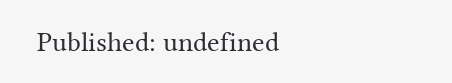Published: undefined